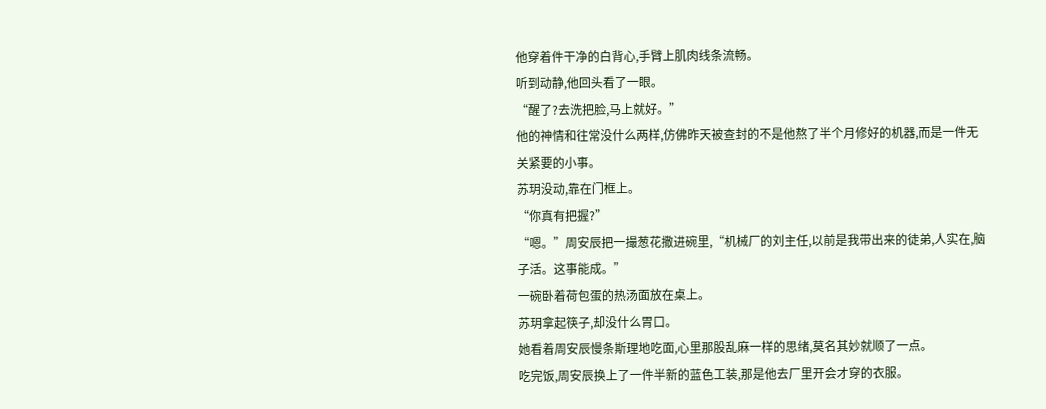他穿着件干净的白背心,手臂上肌肉线条流畅。
听到动静,他回头看了一眼。
“醒了?去洗把脸,马上就好。”
他的神情和往常没什么两样,仿佛昨天被查封的不是他熬了半个月修好的机器,而是一件无关紧要的小事。
苏玥没动,靠在门框上。
“你真有把握?”
“嗯。”周安辰把一撮葱花撒进碗里,“机械厂的刘主任,以前是我带出来的徒弟,人实在,脑子活。这事能成。”
一碗卧着荷包蛋的热汤面放在桌上。
苏玥拿起筷子,却没什么胃口。
她看着周安辰慢条斯理地吃面,心里那股乱麻一样的思绪,莫名其妙就顺了一点。
吃完饭,周安辰换上了一件半新的蓝色工装,那是他去厂里开会才穿的衣服。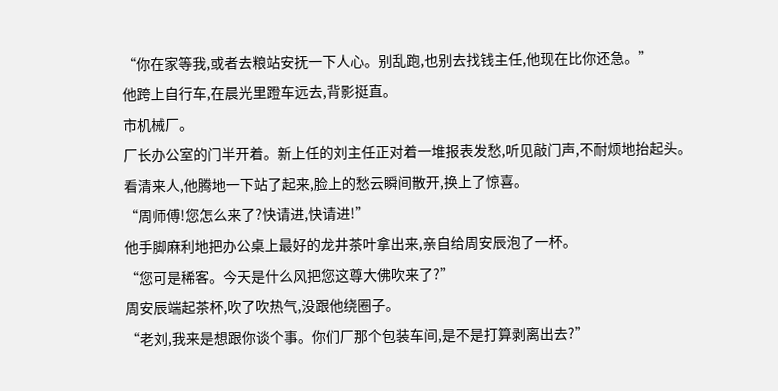“你在家等我,或者去粮站安抚一下人心。别乱跑,也别去找钱主任,他现在比你还急。”
他跨上自行车,在晨光里蹬车远去,背影挺直。
市机械厂。
厂长办公室的门半开着。新上任的刘主任正对着一堆报表发愁,听见敲门声,不耐烦地抬起头。
看清来人,他腾地一下站了起来,脸上的愁云瞬间散开,换上了惊喜。
“周师傅!您怎么来了?快请进,快请进!”
他手脚麻利地把办公桌上最好的龙井茶叶拿出来,亲自给周安辰泡了一杯。
“您可是稀客。今天是什么风把您这尊大佛吹来了?”
周安辰端起茶杯,吹了吹热气,没跟他绕圈子。
“老刘,我来是想跟你谈个事。你们厂那个包装车间,是不是打算剥离出去?”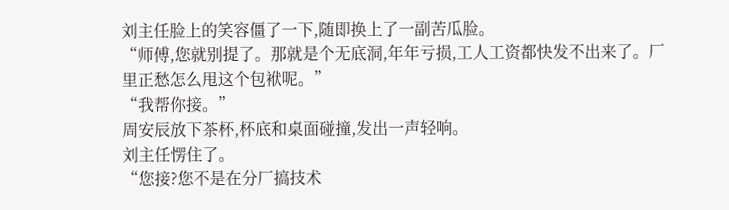刘主任脸上的笑容僵了一下,随即换上了一副苦瓜脸。
“师傅,您就别提了。那就是个无底洞,年年亏损,工人工资都快发不出来了。厂里正愁怎么甩这个包袱呢。”
“我帮你接。”
周安辰放下茶杯,杯底和桌面碰撞,发出一声轻响。
刘主任愣住了。
“您接?您不是在分厂搞技术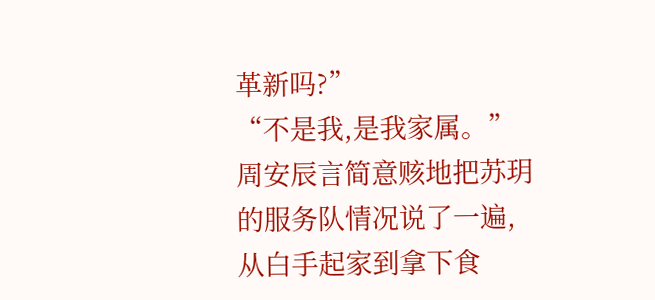革新吗?”
“不是我,是我家属。”
周安辰言简意赅地把苏玥的服务队情况说了一遍,从白手起家到拿下食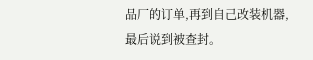品厂的订单,再到自己改装机器,最后说到被查封。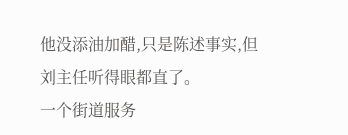他没添油加醋,只是陈述事实,但刘主任听得眼都直了。
一个街道服务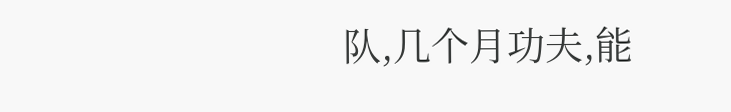队,几个月功夫,能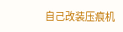自己改装压痕机